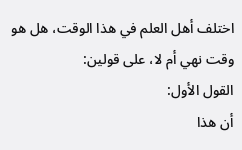اختلف أهل العلم في هذا الوقت، هل هو وقت نهي أم لا، على قولين:
القول الأول:
أن هذا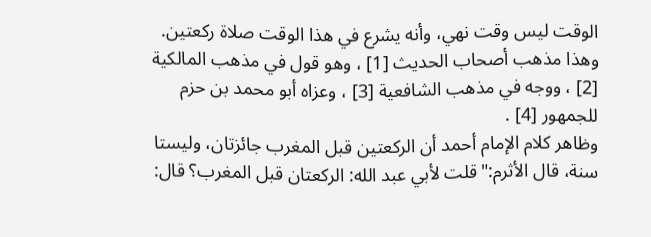الوقت ليس وقت نهي، وأنه يشرع في هذا الوقت صلاة ركعتين. وهذا مذهب أصحاب الحديث [1] ، وهو قول في مذهب المالكية [2] ، ووجه في مذهب الشافعية [3] ، وعزاه أبو محمد بن حزم للجمهور [4] .
وظاهر كلام الإمام أحمد أن الركعتين قبل المغرب جائزتان، وليستا سنة، قال الأثرم:"قلت لأبي عبد الله: الركعتان قبل المغرب؟ قال: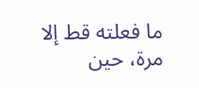ما فعلته قط إلا مرة، حين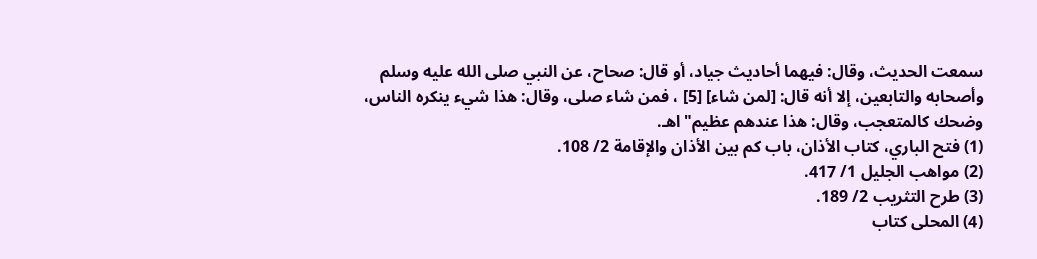سمعت الحديث، وقال: فيهما أحاديث جياد، أو قال: صحاح، عن النبي صلى الله عليه وسلم وأصحابه والتابعين، إلا أنه قال: [لمن شاء] [5] ، فمن شاء صلى، وقال: هذا شيء ينكره الناس، وضحك كالمتعجب، وقال: هذا عندهم عظيم"اهـ.
(1) فتح الباري، كتاب الأذان، باب كم بين الأذان والإقامة 2/ 108.
(2) مواهب الجليل 1/ 417.
(3) طرح التثريب 2/ 189.
(4) المحلى كتاب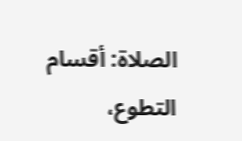الصلاة: أقسام التطوع،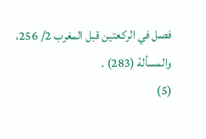فصل في الركعتين قبل المغرب 2/ 256، والمسألة (283) .
(5)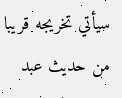سيأتي تخريجه قريبا من حديث عبد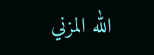الله المزني